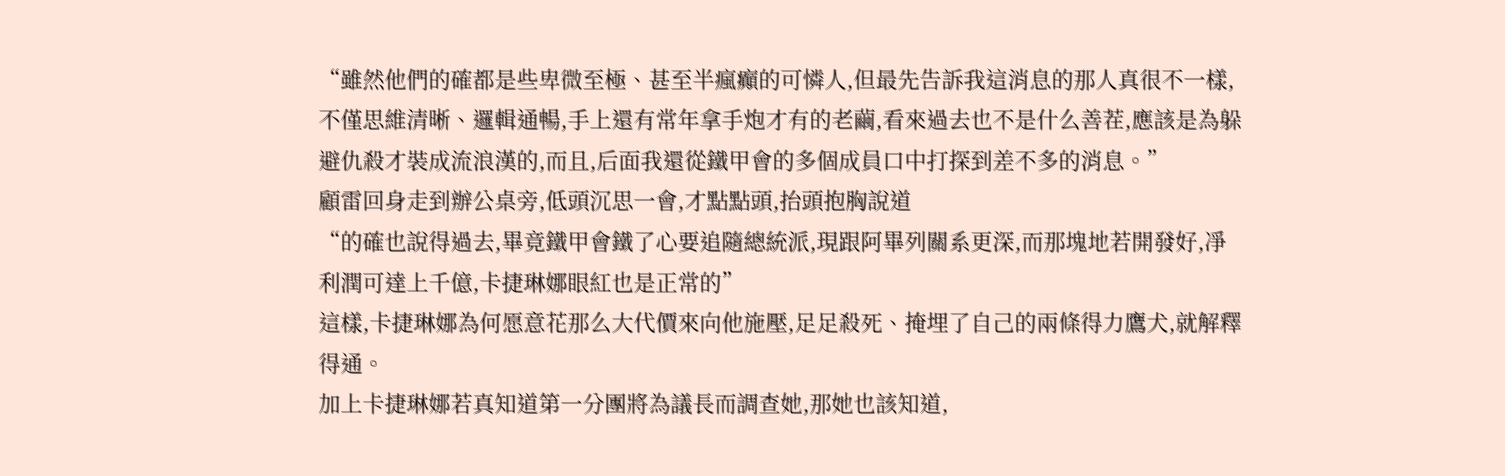“雖然他們的確都是些卑微至極、甚至半瘋癲的可憐人,但最先告訴我這消息的那人真很不一樣,不僅思維清晰、邏輯通暢,手上還有常年拿手炮才有的老繭,看來過去也不是什么善茬,應該是為躲避仇殺才裝成流浪漢的,而且,后面我還從鐵甲會的多個成員口中打探到差不多的消息。”
顧雷回身走到辦公桌旁,低頭沉思一會,才點點頭,抬頭抱胸說道
“的確也說得過去,畢竟鐵甲會鐵了心要追隨總統派,現跟阿畢列關系更深,而那塊地若開發好,凈利潤可達上千億,卡捷琳娜眼紅也是正常的”
這樣,卡捷琳娜為何愿意花那么大代價來向他施壓,足足殺死、掩埋了自己的兩條得力鷹犬,就解釋得通。
加上卡捷琳娜若真知道第一分團將為議長而調查她,那她也該知道,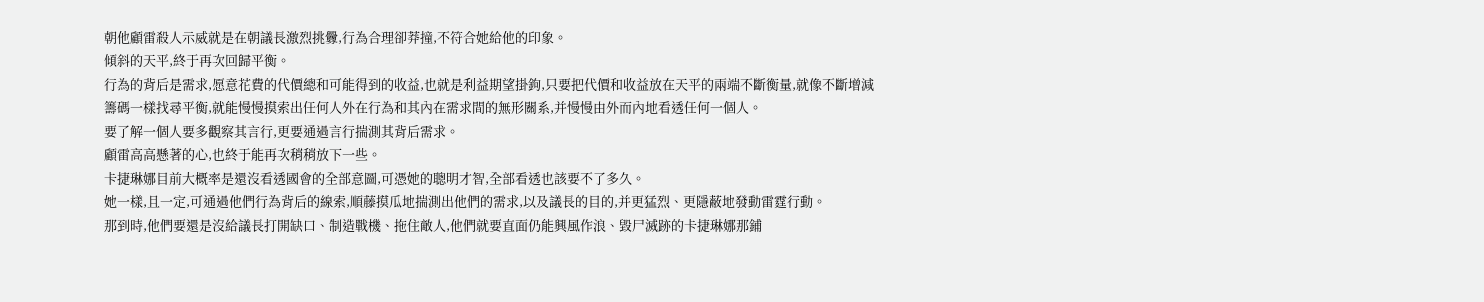朝他顧雷殺人示威就是在朝議長激烈挑釁,行為合理卻莽撞,不符合她給他的印象。
傾斜的天平,終于再次回歸平衡。
行為的背后是需求,愿意花費的代價總和可能得到的收益,也就是利益期望掛鉤,只要把代價和收益放在天平的兩端不斷衡量,就像不斷增減籌碼一樣找尋平衡,就能慢慢摸索出任何人外在行為和其內在需求間的無形關系,并慢慢由外而內地看透任何一個人。
要了解一個人要多觀察其言行,更要通過言行揣測其背后需求。
顧雷高高懸著的心,也終于能再次稍稍放下一些。
卡捷琳娜目前大概率是還沒看透國會的全部意圖,可憑她的聰明才智,全部看透也該要不了多久。
她一樣,且一定,可通過他們行為背后的線索,順藤摸瓜地揣測出他們的需求,以及議長的目的,并更猛烈、更隱蔽地發動雷霆行動。
那到時,他們要還是沒給議長打開缺口、制造戰機、拖住敵人,他們就要直面仍能興風作浪、毀尸滅跡的卡捷琳娜那鋪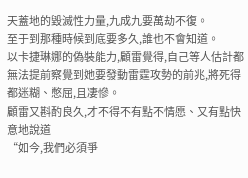天蓋地的毀滅性力量,九成九要萬劫不復。
至于到那種時候到底要多久,誰也不會知道。
以卡捷琳娜的偽裝能力,顧雷覺得,自己等人估計都無法提前察覺到她要發動雷霆攻勢的前兆,將死得都迷糊、憋屈,且凄慘。
顧雷又斟酌良久,才不得不有點不情愿、又有點快意地說道
“如今,我們必須爭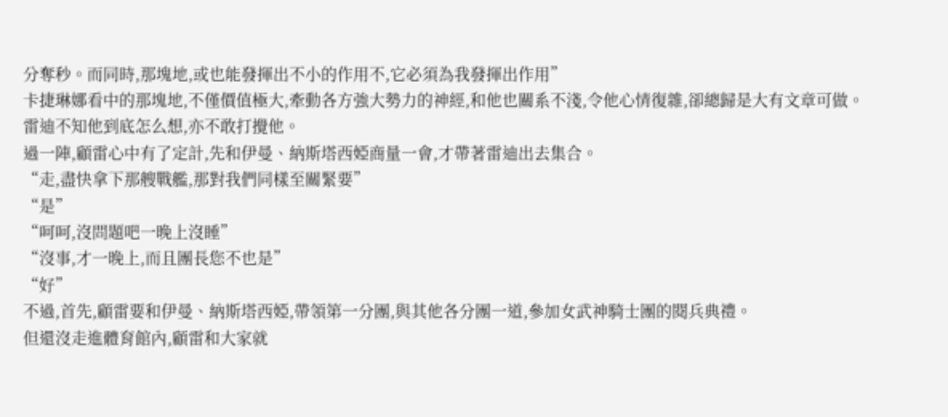分奪秒。而同時,那塊地,或也能發揮出不小的作用不,它必須為我發揮出作用”
卡捷琳娜看中的那塊地,不僅價值極大,牽動各方強大勢力的神經,和他也關系不淺,令他心情復雜,卻總歸是大有文章可做。
雷迪不知他到底怎么想,亦不敢打攪他。
過一陣,顧雷心中有了定計,先和伊曼、納斯塔西婭商量一會,才帶著雷迪出去集合。
“走,盡快拿下那艘戰艦,那對我們同樣至關緊要”
“是”
“呵呵,沒問題吧一晚上沒睡”
“沒事,才一晚上,而且團長您不也是”
“好”
不過,首先,顧雷要和伊曼、納斯塔西婭,帶領第一分團,與其他各分團一道,參加女武神騎士團的閱兵典禮。
但還沒走進體育館內,顧雷和大家就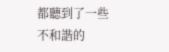都聽到了一些不和諧的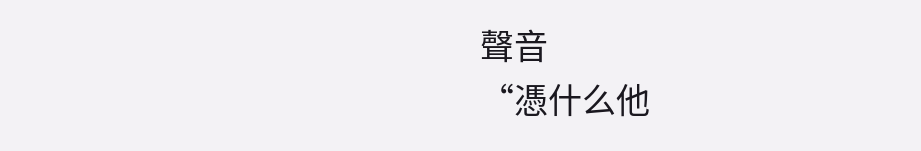聲音
“憑什么他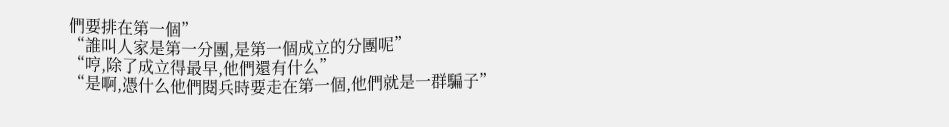們要排在第一個”
“誰叫人家是第一分團,是第一個成立的分團呢”
“哼,除了成立得最早,他們還有什么”
“是啊,憑什么他們閱兵時要走在第一個,他們就是一群騙子”